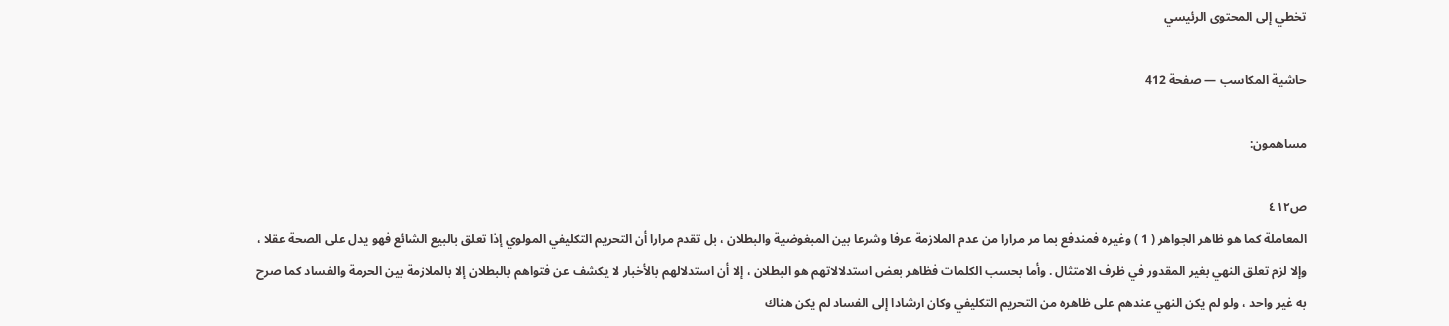تخطي إلى المحتوى الرئيسي

حاشية المكاسب — صفحة 412

مساهمون:

ص٤١٢
المعاملة كما هو ظاهر الجواهر ( 1 ) وغيره فمندفع بما مر مرارا من عدم الملازمة عرفا وشرعا بين المبغوضية والبطلان ، بل تقدم مرارا أن التحريم التكليفي المولوي إذا تعلق بالبيع الشائع فهو يدل على الصحة عقلا ، وإلا لزم تعلق النهي بغير المقدور في ظرف الامتثال . وأما بحسب الكلمات فظاهر بعض استدلالاتهم هو البطلان ، إلا أن استدلالهم بالأخبار لا يكشف عن فتواهم بالبطلان إلا بالملازمة بين الحرمة والفساد كما صرح به غير واحد ، ولو لم يكن النهي عندهم على ظاهره من التحريم التكليفي وكان ارشادا إلى الفساد لم يكن هناك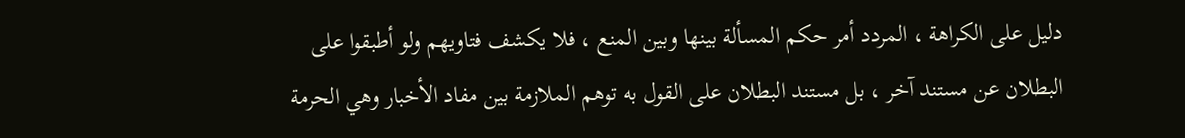دليل على الكراهة ، المردد أمر حكم المسألة بينها وبين المنع ، فلا يكشف فتاويهم ولو أطبقوا على البطلان عن مستند آخر ، بل مستند البطلان على القول به توهم الملازمة بين مفاد الأخبار وهي الحرمة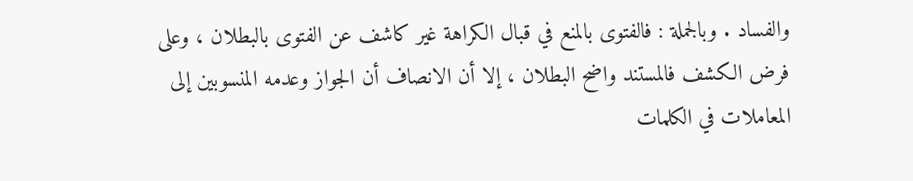والفساد . وبالجملة : فالفتوى بالمنع في قبال الكراهة غير كاشف عن الفتوى بالبطلان ، وعلى فرض الكشف فالمستند واضح البطلان ، إلا أن الانصاف أن الجواز وعدمه المنسوبين إلى المعاملات في الكلمات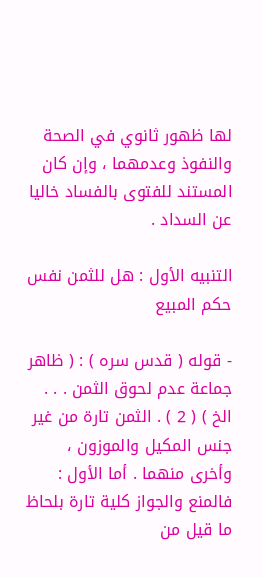لها ظهور ثانوي في الصحة والنفوذ وعدمهما ، وإن كان المستند للفتوى بالفساد خاليا عن السداد .

التنبيه الأول : هل للثمن نفس حكم المبيع

- قوله ( قدس سره ) : ( ظاهر جماعة عدم لحوق الثمن . . . الخ ) ( 2 ) . الثمن تارة من غير جنس المكيل والموزون ، وأخرى منهما . أما الأول : فالمنع والجواز كلية تارة بلحاظ ما قيل من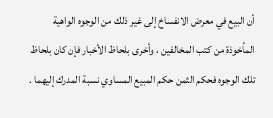أن البيع في معرض الانفساخ إلى غير ذلك من الوجوه الواهية المأخوذة من كتب المخالفين ، وأخرى بلحاظ الأخبار فإن كان بلحاظ تلك الوجوه فحكم الثمن حكم المبيع المساوي نسبة المدرك إليهما .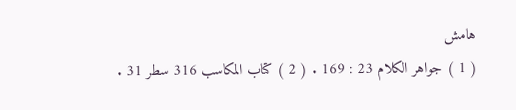هامش
( 1 ) جواهر الكلام 23 : 169 . ( 2 ) كتاب المكاسب 316 سطر 31 .